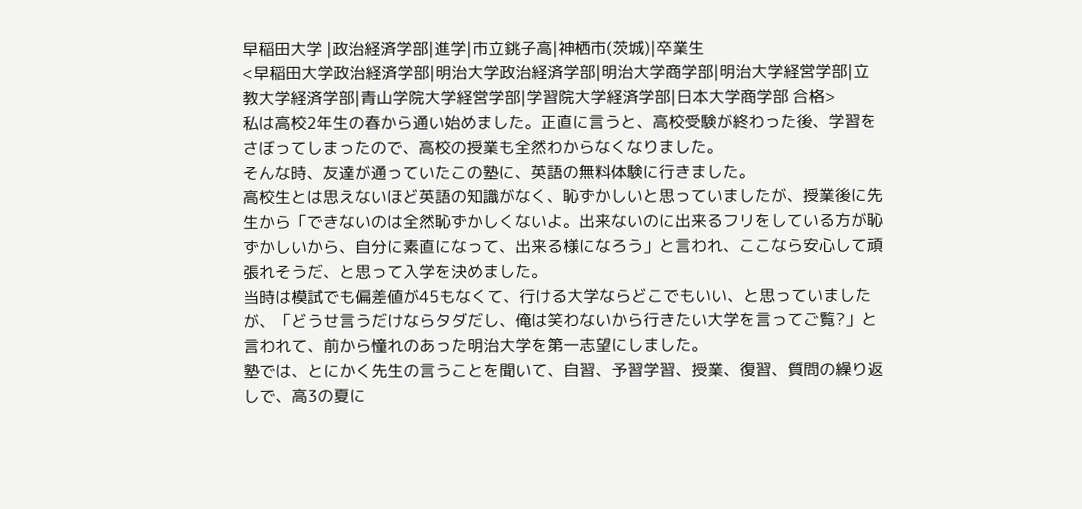早稲田大学 |政治経済学部|進学|市立銚子高|神栖市(茨城)|卒業生
<早稲田大学政治経済学部|明治大学政治経済学部|明治大学商学部|明治大学経営学部|立教大学経済学部|青山学院大学経営学部|学習院大学経済学部|日本大学商学部 合格>
私は高校2年生の春から通い始めました。正直に言うと、高校受験が終わった後、学習をさぼってしまったので、高校の授業も全然わからなくなりました。
そんな時、友達が通っていたこの塾に、英語の無料体験に行きました。
高校生とは思えないほど英語の知識がなく、恥ずかしいと思っていましたが、授業後に先生から「できないのは全然恥ずかしくないよ。出来ないのに出来るフリをしている方が恥ずかしいから、自分に素直になって、出来る様になろう」と言われ、ここなら安心して頑張れそうだ、と思って入学を決めました。
当時は模試でも偏差値が45もなくて、行ける大学ならどこでもいい、と思っていましたが、「どうせ言うだけならタダだし、俺は笑わないから行きたい大学を言ってご覧?」と言われて、前から憧れのあった明治大学を第一志望にしました。
塾では、とにかく先生の言うことを聞いて、自習、予習学習、授業、復習、質問の繰り返しで、高3の夏に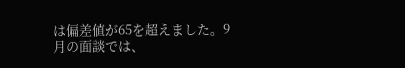は偏差値が65を超えました。9月の面談では、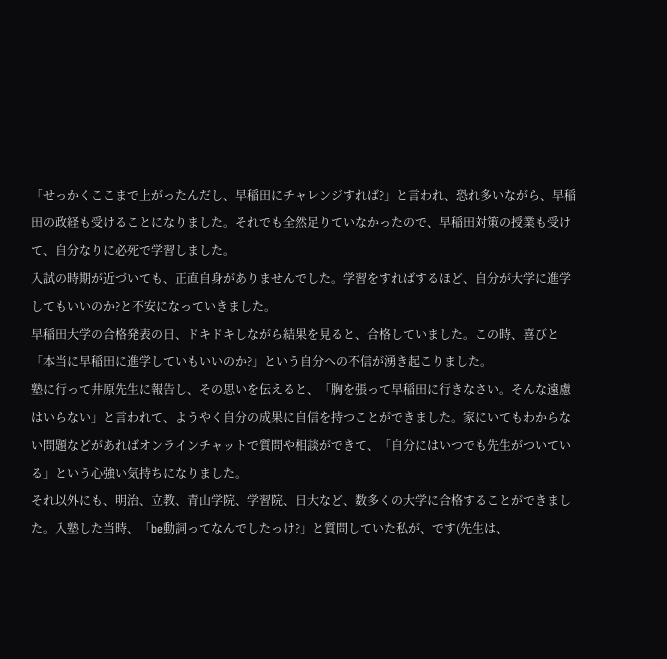「せっかくここまで上がったんだし、早稲田にチャレンジすれば?」と言われ、恐れ多いながら、早稲田の政経も受けることになりました。それでも全然足りていなかったので、早稲田対策の授業も受けて、自分なりに必死で学習しました。
入試の時期が近づいても、正直自身がありませんでした。学習をすればするほど、自分が大学に進学してもいいのか?と不安になっていきました。
早稲田大学の合格発表の日、ドキドキしながら結果を見ると、合格していました。この時、喜びと「本当に早稲田に進学していもいいのか?」という自分への不信が湧き起こりました。
塾に行って井原先生に報告し、その思いを伝えると、「胸を張って早稲田に行きなさい。そんな遠慮はいらない」と言われて、ようやく自分の成果に自信を持つことができました。家にいてもわからない問題などがあればオンラインチャットで質問や相談ができて、「自分にはいつでも先生がついている」という心強い気持ちになりました。
それ以外にも、明治、立教、青山学院、学習院、日大など、数多くの大学に合格することができました。入塾した当時、「be動詞ってなんでしたっけ?」と質問していた私が、です(先生は、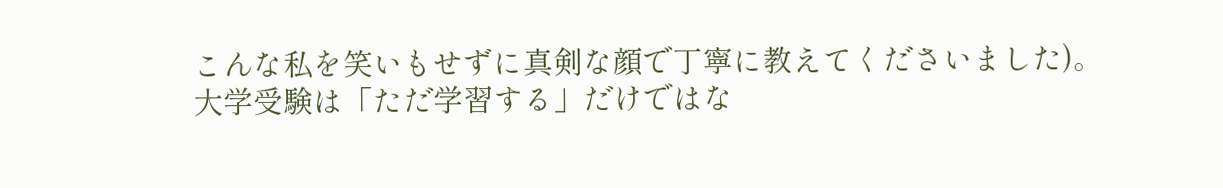こんな私を笑いもせずに真剣な顔で丁寧に教えてくださいました)。
大学受験は「ただ学習する」だけではな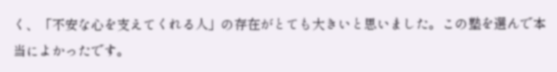く、「不安な心を支えてくれる人」の存在がとても大きいと思いました。この塾を選んで本当によかったです。